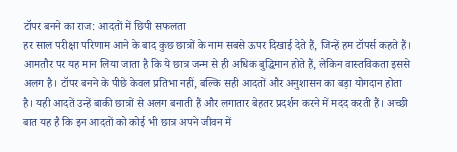टॉपर बनने का राज: आदतों में छिपी सफलता
हर साल परीक्षा परिणाम आने के बाद कुछ छात्रों के नाम सबसे ऊपर दिखाई देते हैं, जिन्हें हम टॉपर्स कहते हैं। आमतौर पर यह मान लिया जाता है कि ये छात्र जन्म से ही अधिक बुद्धिमान होते हैं, लेकिन वास्तविकता इससे अलग है। टॉपर बनने के पीछे केवल प्रतिभा नहीं, बल्कि सही आदतों और अनुशासन का बड़ा योगदान होता है। यही आदतें उन्हें बाकी छात्रों से अलग बनाती हैं और लगातार बेहतर प्रदर्शन करने में मदद करती हैं। अच्छी बात यह है कि इन आदतों को कोई भी छात्र अपने जीवन में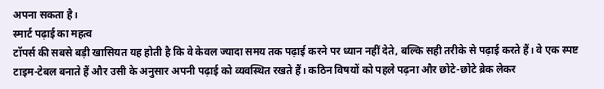अपना सकता है।
स्मार्ट पढ़ाई का महत्व
टॉपर्स की सबसे बड़ी खासियत यह होती है कि वे केवल ज्यादा समय तक पढ़ाई करने पर ध्यान नहीं देते, बल्कि सही तरीके से पढ़ाई करते हैं। वे एक स्पष्ट टाइम-टेबल बनाते हैं और उसी के अनुसार अपनी पढ़ाई को व्यवस्थित रखते हैं। कठिन विषयों को पहले पढ़ना और छोटे-छोटे ब्रेक लेकर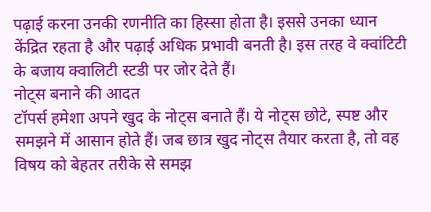पढ़ाई करना उनकी रणनीति का हिस्सा होता है। इससे उनका ध्यान केंद्रित रहता है और पढ़ाई अधिक प्रभावी बनती है। इस तरह वे क्वांटिटी के बजाय क्वालिटी स्टडी पर जोर देते हैं।
नोट्स बनाने की आदत
टॉपर्स हमेशा अपने खुद के नोट्स बनाते हैं। ये नोट्स छोटे, स्पष्ट और समझने में आसान होते हैं। जब छात्र खुद नोट्स तैयार करता है, तो वह विषय को बेहतर तरीके से समझ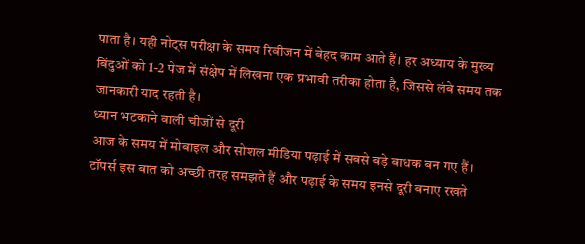पाता है। यही नोट्स परीक्षा के समय रिवीजन में बेहद काम आते हैं। हर अध्याय के मुख्य बिंदुओं को 1-2 पेज में संक्षेप में लिखना एक प्रभावी तरीका होता है, जिससे लंबे समय तक जानकारी याद रहती है।
ध्यान भटकाने वाली चीजों से दूरी
आज के समय में मोबाइल और सोशल मीडिया पढ़ाई में सबसे बड़े बाधक बन गए हैं। टॉपर्स इस बात को अच्छी तरह समझते हैं और पढ़ाई के समय इनसे दूरी बनाए रखते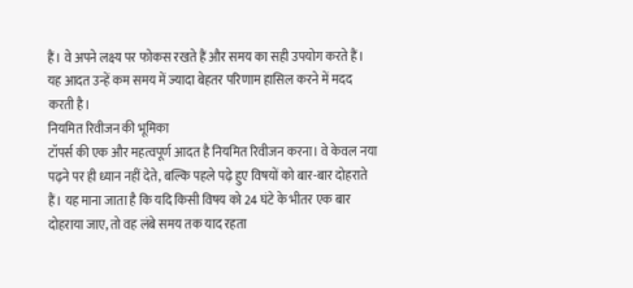हैं। वे अपने लक्ष्य पर फोकस रखते हैं और समय का सही उपयोग करते हैं। यह आदत उन्हें कम समय में ज्यादा बेहतर परिणाम हासिल करने में मदद करती है।
नियमित रिवीजन की भूमिका
टॉपर्स की एक और महत्वपूर्ण आदत है नियमित रिवीजन करना। वे केवल नया पढ़ने पर ही ध्यान नहीं देते, बल्कि पहले पढ़े हुए विषयों को बार-बार दोहराते हैं। यह माना जाता है कि यदि किसी विषय को 24 घंटे के भीतर एक बार दोहराया जाए, तो वह लंबे समय तक याद रहता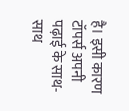है। इसी कारण टॉपर्स अपनी पढ़ाई के साथ-साथ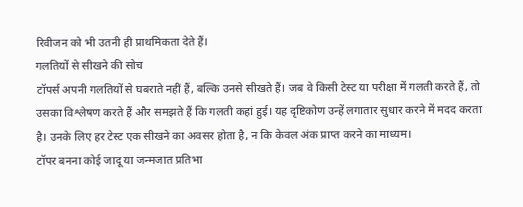रिवीजन को भी उतनी ही प्राथमिकता देते हैं।
गलतियों से सीखने की सोच
टॉपर्स अपनी गलतियों से घबराते नहीं हैं, बल्कि उनसे सीखते हैं। जब वे किसी टेस्ट या परीक्षा में गलती करते हैं, तो उसका विश्लेषण करते हैं और समझते हैं कि गलती कहां हुई। यह दृष्टिकोण उन्हें लगातार सुधार करने में मदद करता है। उनके लिए हर टेस्ट एक सीखने का अवसर होता है, न कि केवल अंक प्राप्त करने का माध्यम।
टॉपर बनना कोई जादू या जन्मजात प्रतिभा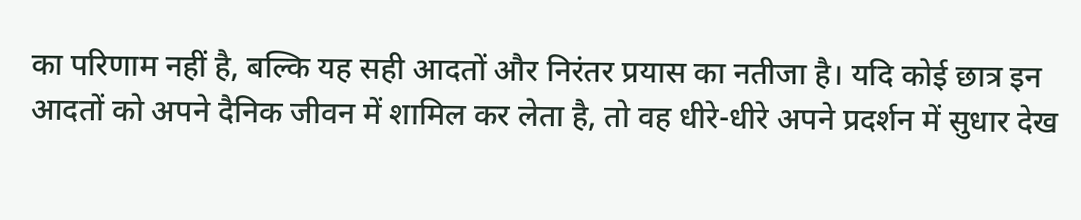का परिणाम नहीं है, बल्कि यह सही आदतों और निरंतर प्रयास का नतीजा है। यदि कोई छात्र इन आदतों को अपने दैनिक जीवन में शामिल कर लेता है, तो वह धीरे-धीरे अपने प्रदर्शन में सुधार देख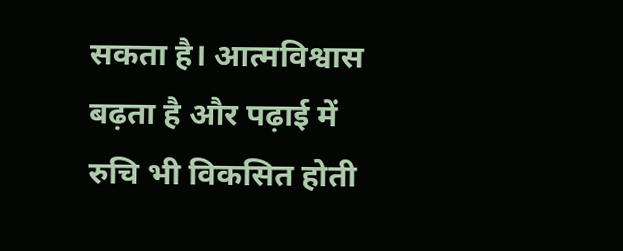सकता है। आत्मविश्वास बढ़ता है और पढ़ाई में रुचि भी विकसित होती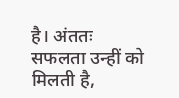है। अंततः सफलता उन्हीं को मिलती है,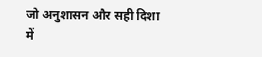जो अनुशासन और सही दिशा में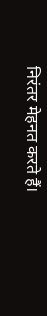निरंतर मेहनत करते हैं।